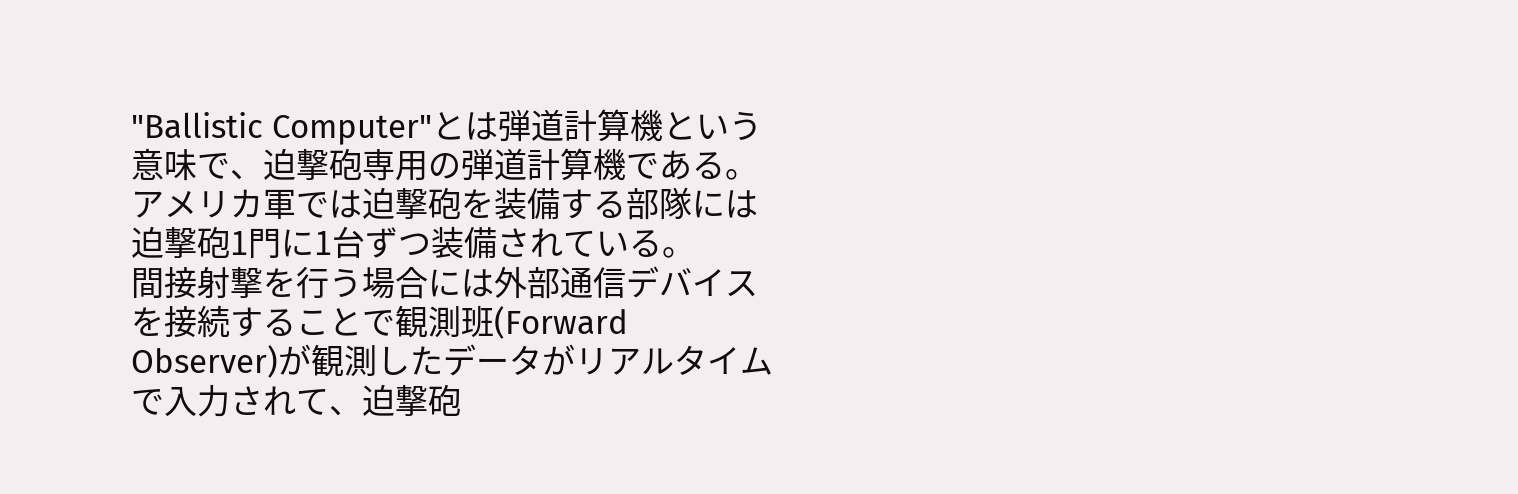"Ballistic Computer"とは弾道計算機という意味で、迫撃砲専用の弾道計算機である。アメリカ軍では迫撃砲を装備する部隊には迫撃砲1門に1台ずつ装備されている。
間接射撃を行う場合には外部通信デバイスを接続することで観測班(Forward Observer)が観測したデータがリアルタイムで入力されて、迫撃砲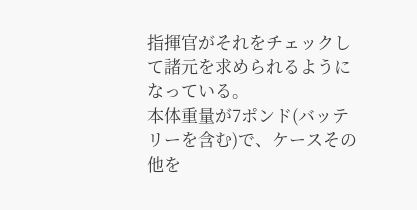指揮官がそれをチェックして諸元を求められるようになっている。
本体重量が7ポンド(バッテリーを含む)で、ケースその他を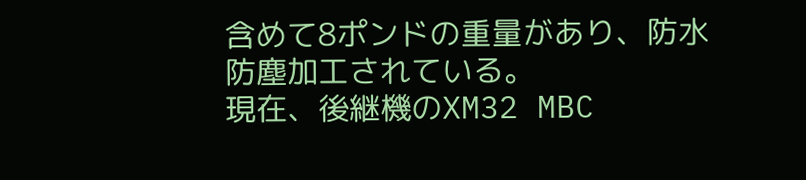含めて8ポンドの重量があり、防水防塵加工されている。
現在、後継機のXM32 MBC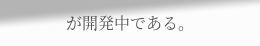が開発中である。